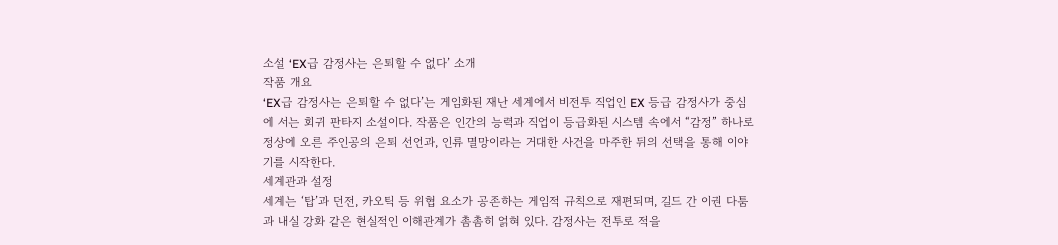소설 ‘EX급 감정사는 은퇴할 수 없다’ 소개
작품 개요
‘EX급 감정사는 은퇴할 수 없다’는 게임화된 재난 세계에서 비전투 직업인 EX 등급 감정사가 중심에 서는 회귀 판타지 소설이다. 작품은 인간의 능력과 직업이 등급화된 시스템 속에서 “감정” 하나로 정상에 오른 주인공의 은퇴 선언과, 인류 멸망이라는 거대한 사건을 마주한 뒤의 선택을 통해 이야기를 시작한다.
세계관과 설정
세계는 ‘탑’과 던전, 카오틱 등 위협 요소가 공존하는 게임적 규칙으로 재편되며, 길드 간 이권 다툼과 내실 강화 같은 현실적인 이해관계가 촘촘히 얽혀 있다. 감정사는 전투로 적을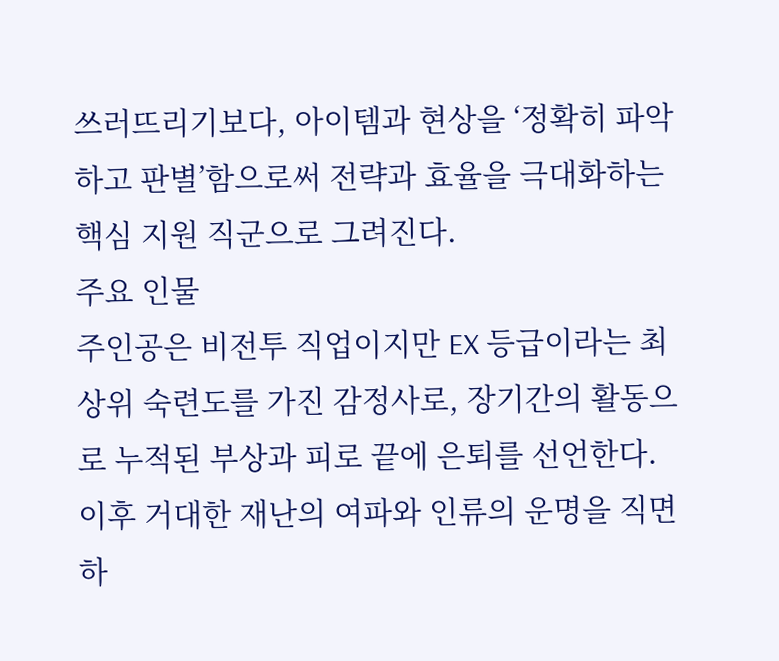쓰러뜨리기보다, 아이템과 현상을 ‘정확히 파악하고 판별’함으로써 전략과 효율을 극대화하는 핵심 지원 직군으로 그려진다.
주요 인물
주인공은 비전투 직업이지만 EX 등급이라는 최상위 숙련도를 가진 감정사로, 장기간의 활동으로 누적된 부상과 피로 끝에 은퇴를 선언한다. 이후 거대한 재난의 여파와 인류의 운명을 직면하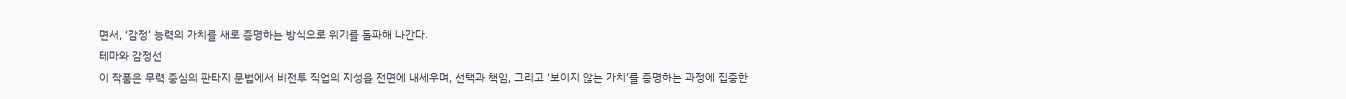면서, ‘감정’ 능력의 가치를 새로 증명하는 방식으로 위기를 돌파해 나간다.
테마와 감정선
이 작품은 무력 중심의 판타지 문법에서 비전투 직업의 지성을 전면에 내세우며, 선택과 책임, 그리고 ‘보이지 않는 가치’를 증명하는 과정에 집중한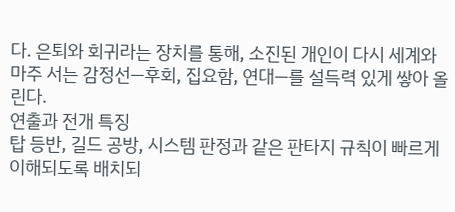다. 은퇴와 회귀라는 장치를 통해, 소진된 개인이 다시 세계와 마주 서는 감정선—후회, 집요함, 연대—를 설득력 있게 쌓아 올린다.
연출과 전개 특징
탑 등반, 길드 공방, 시스템 판정과 같은 판타지 규칙이 빠르게 이해되도록 배치되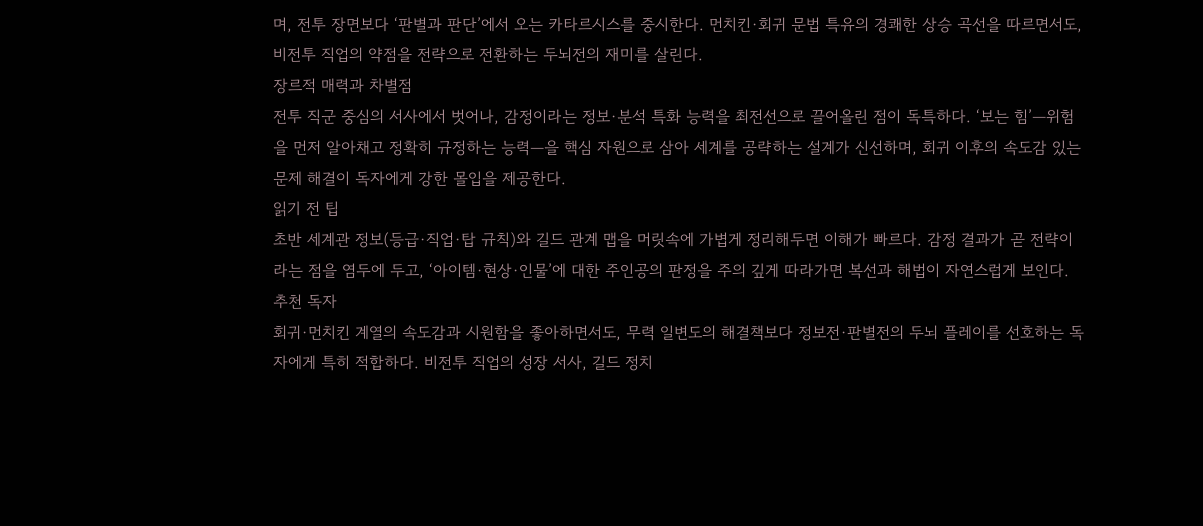며, 전투 장면보다 ‘판별과 판단’에서 오는 카타르시스를 중시한다. 먼치킨·회귀 문법 특유의 경쾌한 상승 곡선을 따르면서도, 비전투 직업의 약점을 전략으로 전환하는 두뇌전의 재미를 살린다.
장르적 매력과 차별점
전투 직군 중심의 서사에서 벗어나, 감정이라는 정보·분석 특화 능력을 최전선으로 끌어올린 점이 독특하다. ‘보는 힘’—위험을 먼저 알아채고 정확히 규정하는 능력—을 핵심 자원으로 삼아 세계를 공략하는 설계가 신선하며, 회귀 이후의 속도감 있는 문제 해결이 독자에게 강한 몰입을 제공한다.
읽기 전 팁
초반 세계관 정보(등급·직업·탑 규칙)와 길드 관계 맵을 머릿속에 가볍게 정리해두면 이해가 빠르다. 감정 결과가 곧 전략이라는 점을 염두에 두고, ‘아이템·현상·인물’에 대한 주인공의 판정을 주의 깊게 따라가면 복선과 해법이 자연스럽게 보인다.
추천 독자
회귀·먼치킨 계열의 속도감과 시원함을 좋아하면서도, 무력 일변도의 해결책보다 정보전·판별전의 두뇌 플레이를 선호하는 독자에게 특히 적합하다. 비전투 직업의 성장 서사, 길드 정치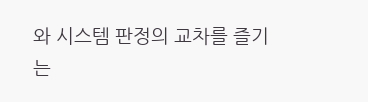와 시스템 판정의 교차를 즐기는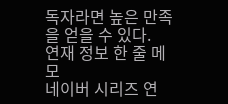독자라면 높은 만족을 얻을 수 있다.
연재 정보 한 줄 메모
네이버 시리즈 연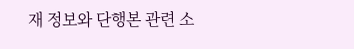재 정보와 단행본 관련 소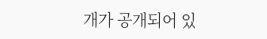개가 공개되어 있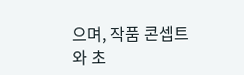으며, 작품 콘셉트와 초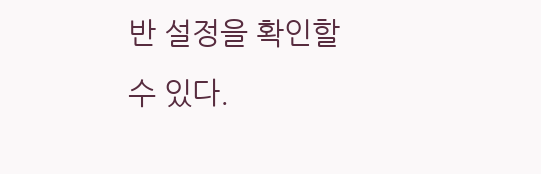반 설정을 확인할 수 있다.